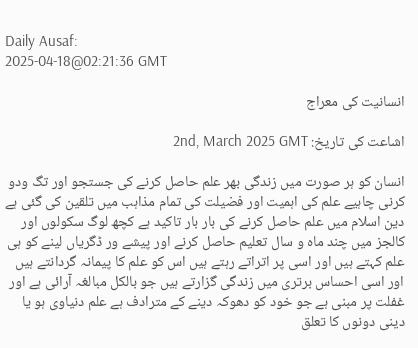Daily Ausaf:
2025-04-18@02:21:36 GMT

انسانیت کی معراج

اشاعت کی تاریخ: 2nd, March 2025 GMT

انسان کو ہر صورت میں زندگی بھر علم حاصل کرنے کی جستجو اور تگ ودو کرنی چاہیے علم کی اہمیت اور فضیلت کی تمام مذاہب میں تلقین کی گئی ہے دین اسلام میں علم حاصل کرنے کی بار بار تاکید ہے کچھ لوگ سکولوں اور کالجز میں چند ماہ و سال تعلیم حاصل کرنے اور پیشے ور ڈگریاں لینے کو ہی علم کہتے ہیں اور اسی پر اتراتے رہتے ہیں اس کو علم کا پیمانہ گردانتے ہیں اور اسی احساس برتری میں زندگی گزارتے ہیں جو بالکل مبالغہ آرائی ہے اور غفلت پر مبنی ہے جو خود کو دھوکہ دینے کے مترادف ہے علم دنیاوی ہو یا دینی دونوں کا تعلق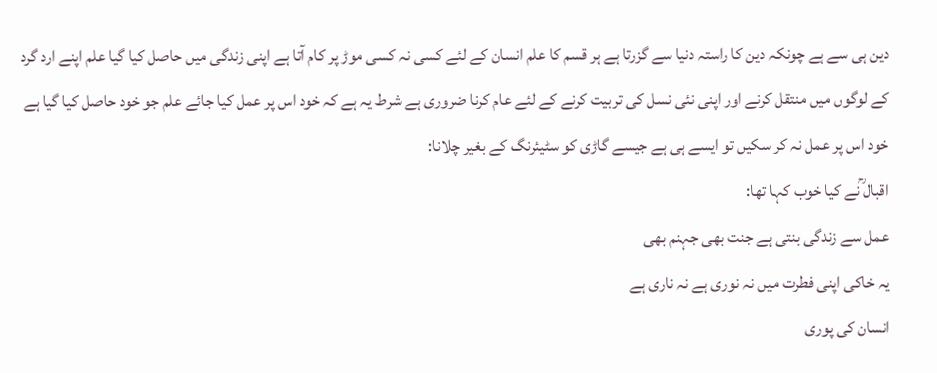دین ہی سے ہے چونکہ دین کا راستہ دنیا سے گزرتا ہے ہر قسم کا علم انسان کے لئے کسی نہ کسی موڑ پر کام آتا ہے اپنی زندگی میں حاصل کیا گیا علم اپنے ارد گرد کے لوگوں میں منتقل کرنے اور اپنی نئی نسل کی تربیت کرنے کے لئے عام کرنا ضروری ہے شرط یہ ہے کہ خود اس پر عمل کیا جائے علم جو خود حاصل کیا گیا ہے خود اس پر عمل نہ کر سکیں تو ایسے ہی ہے جیسے گاڑی کو سٹیئرنگ کے بغیر چلانا:
اقبال ؒنے کیا خوب کہا تھا:
عمل سے زندگی بنتی ہے جنت بھی جہنم بھی
یہ خاکی اپنی فطرت میں نہ نوری ہے نہ ناری ہے
انسان کی پوری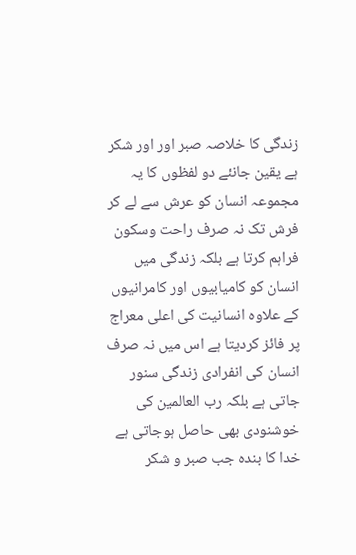زندگی کا خلاصہ صبر اور اور شکر ہے یقین جانئے دو لفظوں کا یہ مجموعہ انسان کو عرش سے لے کر فرش تک نہ صرف راحت وسکون فراہم کرتا ہے بلکہ زندگی میں انسان کو کامیابیوں اور کامرانیوں کے علاوہ انسانیت کی اعلی معراج پر فائز کردیتا ہے اس میں نہ صرف انسان کی انفرادی زندگی سنور جاتی ہے بلکہ رب العالمین کی خوشنودی بھی حاصل ہوجاتی ہے خدا کا بندہ جب صبر و شکر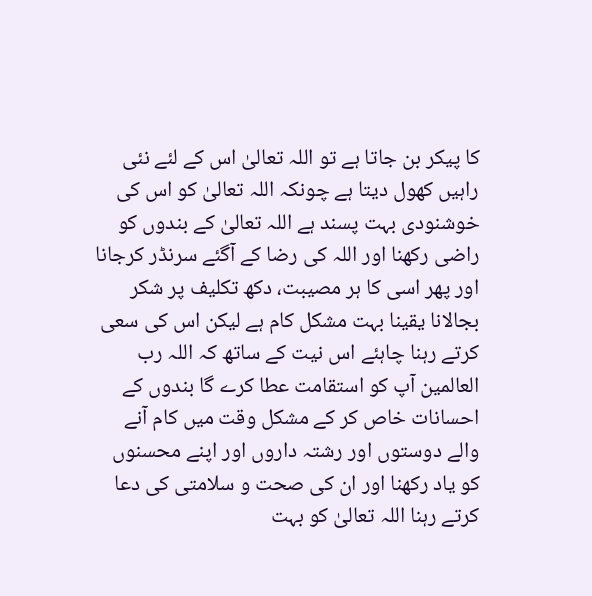کا پیکر بن جاتا ہے تو اللہ تعالیٰ اس کے لئے نئی راہیں کھول دیتا ہے چونکہ اللہ تعالیٰ کو اس کی خوشنودی بہت پسند ہے اللہ تعالیٰ کے بندوں کو راضی رکھنا اور اللہ کی رضا کے آگئے سرنڈر کرجانا اور پھر اسی کا ہر مصیبت، دکھ تکلیف پر شکر بجالانا یقینا بہت مشکل کام ہے لیکن اس کی سعی کرتے رہنا چاہئے اس نیت کے ساتھ کہ اللہ رب العالمین آپ کو استقامت عطا کرے گا بندوں کے احسانات خاص کر کے مشکل وقت میں کام آنے والے دوستوں اور رشتہ داروں اور اپنے محسنوں کو یاد رکھنا اور ان کی صحت و سلامتی کی دعا کرتے رہنا اللہ تعالیٰ کو بہت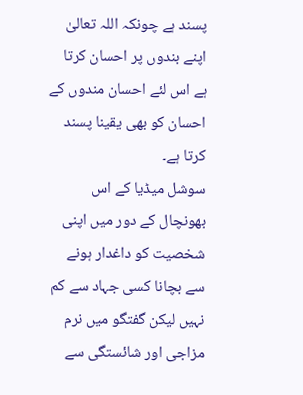پسند ہے چونکہ اللہ تعالیٰ اپنے بندوں پر احسان کرتا ہے اس لئے احسان مندوں کے احسان کو بھی یقینا پسند کرتا ہے۔
سوشل میڈیا کے اس بھونچال کے دور میں اپنی شخصیت کو داغدار ہونے سے بچانا کسی جہاد سے کم نہیں لیکن گفتگو میں نرم مزاجی اور شائستگی سے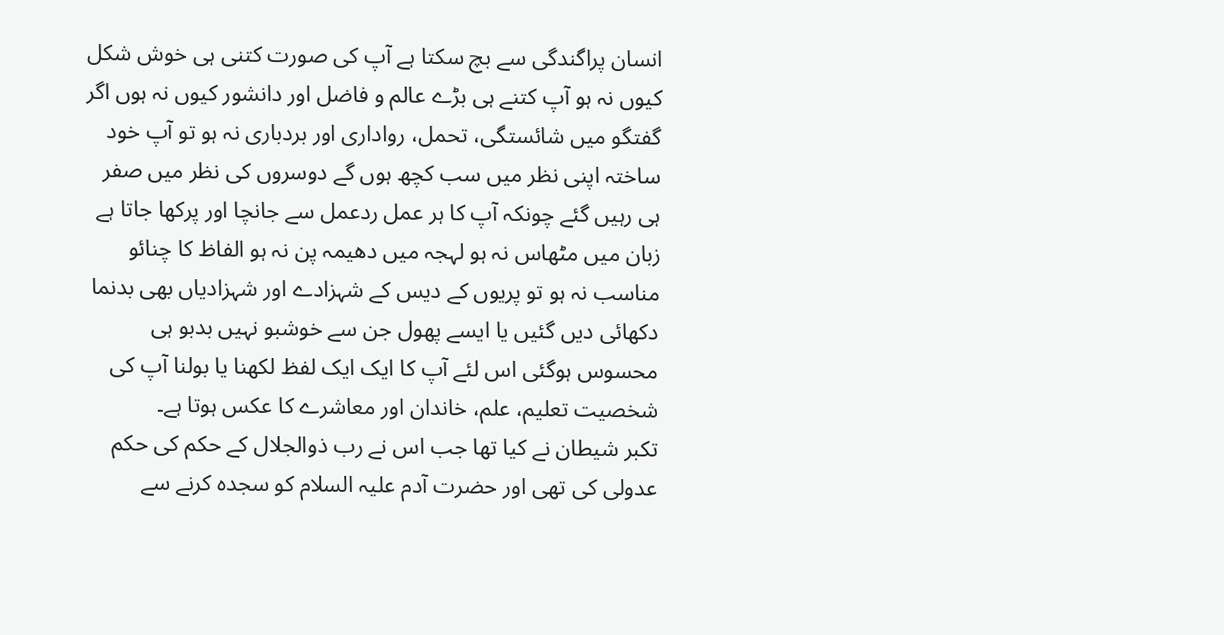انسان پراگندگی سے بچ سکتا ہے آپ کی صورت کتنی ہی خوش شکل کیوں نہ ہو آپ کتنے ہی بڑے عالم و فاضل اور دانشور کیوں نہ ہوں اگر گفتگو میں شائستگی، تحمل، رواداری اور بردباری نہ ہو تو آپ خود ساختہ اپنی نظر میں سب کچھ ہوں گے دوسروں کی نظر میں صفر ہی رہیں گئے چونکہ آپ کا ہر عمل ردعمل سے جانچا اور پرکھا جاتا ہے زبان میں مٹھاس نہ ہو لہجہ میں دھیمہ پن نہ ہو الفاظ کا چنائو مناسب نہ ہو تو پریوں کے دیس کے شہزادے اور شہزادیاں بھی بدنما دکھائی دیں گئیں یا ایسے پھول جن سے خوشبو نہیں بدبو ہی محسوس ہوگئی اس لئے آپ کا ایک ایک لفظ لکھنا یا بولنا آپ کی شخصیت تعلیم، علم، خاندان اور معاشرے کا عکس ہوتا ہے۔
تکبر شیطان نے کیا تھا جب اس نے رب ذوالجلال کے حکم کی حکم عدولی کی تھی اور حضرت آدم علیہ السلام کو سجدہ کرنے سے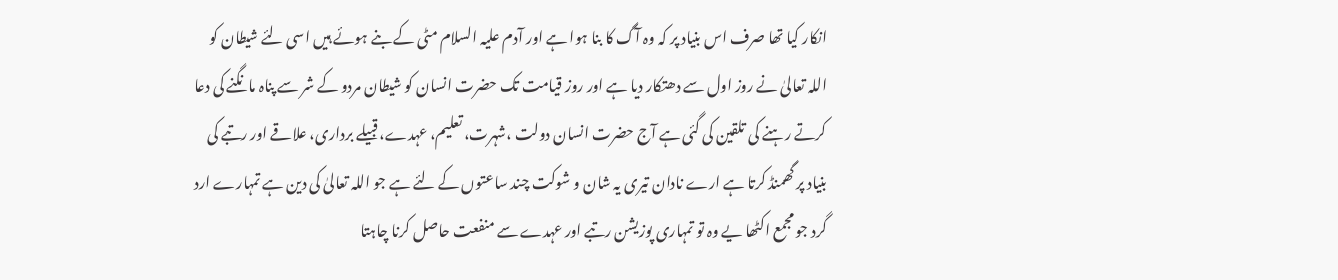انکار کیا تھا صرف اس بنیاد پر کہ وہ آگ کا بنا ہوا ہے اور آدم علیہ السلام مٹی کے بنے ہوئے ہیں اسی لئے شیطان کو اللہ تعالیٰ نے روز اول سے دھتکار دیا ہے اور روز قیامت تک حضرت انسان کو شیطان مردو کے شر سے پناہ مانگنے کی دعا کرتے رہنے کی تلقین کی گئی ہے آج حضرت انسان دولت ،شہرت، تعلیم، عہدے، قبیلے برداری، علاقے اور رتبے کی بنیاد پر گھمنڈ کرتا ہے ارے نادان تیری یہ شان و شوکت چند ساعتوں کے لئے ہے جو اللہ تعالیٰ کی دین ہے تمہارے ارد گرد جو مجمع اکٹھا یے وہ تو تمہاری پوزیشن رتبے اور عہدے سے منفعت حاصل کرنا چاہتا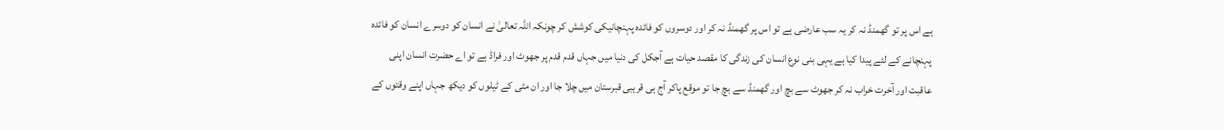ہے اس پر تو گھمنڈ نہ کر یہ سب عارضی ہے تو اس پر گھمنڈ نہ کر اور دوسروں کو فائدہ پہنچانیکی کوشش کر چونکہ اللہ تعالیٰ نے انسان کو دوسرے انسان کو فائدہ پہنچانے کے لئے پیدا کیا ہے یہی بنی نوع انسان کی زندگی کا مقصد حیات ہے آجکل کی دنیا میں جہاں قدم قدم پر جھوٹ اور فراڈ ہے تو اے حضرت انسان اپنی عاقبت اور آخرت خراب نہ کر جھوٹ سے بچ اور گھمنڈ سے بچ جا تو موقع پاکر آج ہی قریبی قبرستان میں چلا جا اور ان مٹی کے ٹیلوں کو دیکھ جہاں اپنے وقتوں کے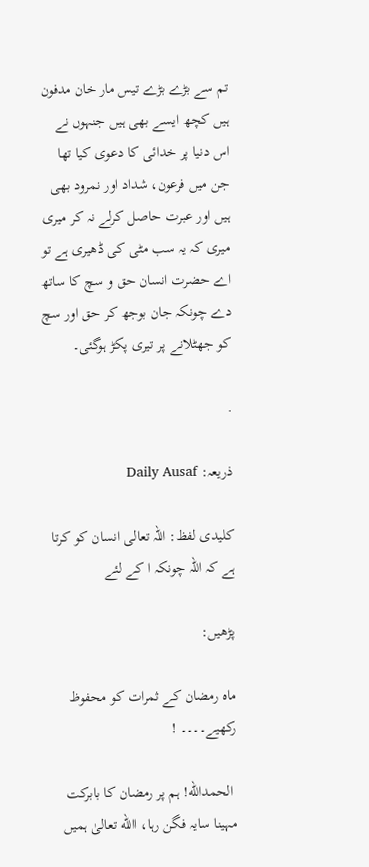تم سے بڑے بڑے تیس مار خان مدفون ہیں کچھ ایسے بھی ہیں جنہوں نے اس دنیا پر خدائی کا دعوی کیا تھا جن میں فرعون، شداد اور نمرود بھی ہیں اور عبرت حاصل کرلے نہ کر میری میری کہ یہ سب مٹی کی ڈھیری ہے تو اے حضرت انسان حق و سچ کا ساتھ دے چونکہ جان بوجھ کر حق اور سچ کو جھٹلانے پر تیری پکڑ ہوگئی۔

.

ذریعہ: Daily Ausaf

کلیدی لفظ: اللہ تعالی انسان کو کرتا ہے کہ اللہ چونکہ ا کے لئے

پڑھیں:

ماہ رمضان کے ثمرات کو محفوظ رکھیے۔۔۔۔ !

 الحمدالله! ہم پر رمضان کا بابرکت مہینا سایہ فگن رہا، االله تعالیٰ ہمیں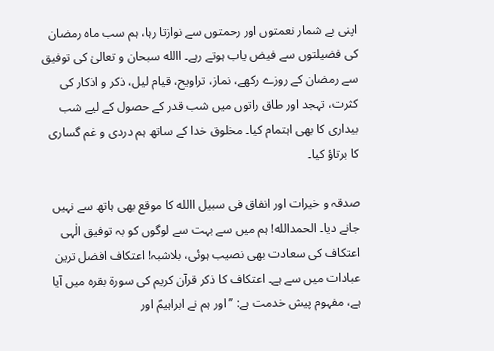اپنی بے شمار نعمتوں اور رحمتوں سے نوازتا رہا، ہم سب ماہ رمضان کی فضیلتوں سے فیض یاب ہوتے رہے۔ االله سبحان و تعالیٰ کی توفیق سے رمضان کے روزے رکھے، نماز، تراویح، قیام لیل، ذکر و اذکار کی کثرت، تہجد اور طاق راتوں میں شب قدر کے حصول کے لیے شب بیداری کا بھی اہتمام کیا۔ مخلوق خدا کے ساتھ ہم دردی و غم گساری کا برتاؤ کیا۔

صدقہ و خیرات اور انفاق فی سبیل االله کا موقع بھی ہاتھ سے نہیں جانے دیا۔ الحمدالله! ہم میں سے بہت سے لوگوں کو بہ توفیق الٰہی اعتکاف کی سعادت بھی نصیب ہوئی، بلاشبہ! اعتکاف افضل ترین عبادات میں سے ہے۔ اعتکاف کا ذکر قرآن کریم کی سورۃ بقرہ میں آیا ہے، مفہوم پیش خدمت ہے: ’’اور ہم نے ابراہیمؑ اور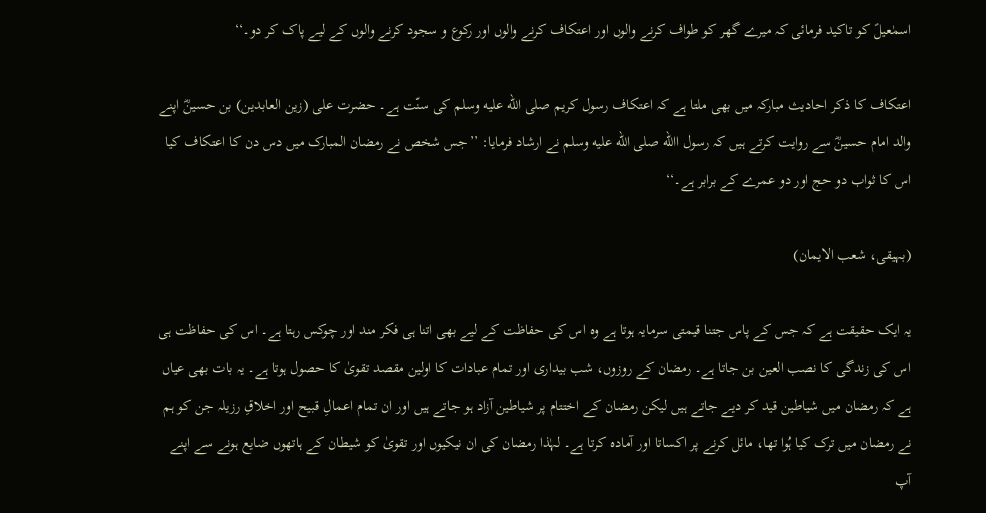اسمٰعیلؑ کو تاکید فرمائی کہ میرے گھر کو طواف کرنے والوں اور اعتکاف کرنے والوں اور رکوع و سجود کرنے والوں کے لیے پاک کر دو۔‘‘

اعتکاف کا ذکر احادیث مبارکہ میں بھی ملتا ہے کہ اعتکاف رسول کریم صلى الله عليه وسلم کی سنّت ہے۔ حضرت علی (زین العابدین) بن حسینؓ اپنے والد امام حسینؓ سے روایت کرتے ہیں کہ رسول االله صلى الله عليه وسلم نے ارشاد فرمایا: ’’جس شخص نے رمضان المبارک میں دس دن کا اعتکاف کیا اس کا ثواب دو حج اور دو عمرے کے برابر ہے۔‘‘

(بہیقی، شعب الایمان)

یہ ایک حقیقت ہے کہ جس کے پاس جتنا قیمتی سرمایہ ہوتا ہے وہ اس کی حفاظت کے لیے بھی اتنا ہی فکر مند اور چوکس رہتا ہے۔ اس کی حفاظت ہی اس کی زندگی کا نصب العین بن جاتا ہے۔ رمضان کے روزوں، شب بیداری اور تمام عبادات کا اولین مقصد تقویٰ کا حصول ہوتا ہے۔ یہ بات بھی عیاں ہے کہ رمضان میں شیاطین قید کر دیے جاتے ہیں لیکن رمضان کے اختتام پر شیاطین آزاد ہو جاتے ہیں اور ان تمام اعمالِ قبیح اور اخلاقِ رزیلہ جن کو ہم نے رمضان میں ترک کیا ہُوا تھا، مائل کرنے پر اکساتا اور آمادہ کرتا ہے۔ لہٰذا رمضان کی ان نیکیوں اور تقویٰ کو شیطان کے ہاتھوں ضایع ہونے سے اپنے آپ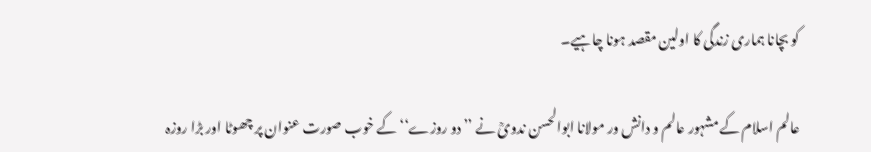کو بچانا ہماری زندگی کا اولین مقصد ہونا چاہیے۔

عالم اسلام کے مشہور عالم و دانش ور مولانا ابوالحسن ندویؒ نے ’’دو روزے‘‘ کے خوب صورت عنوان پر چھوٹا اور بڑا روزہ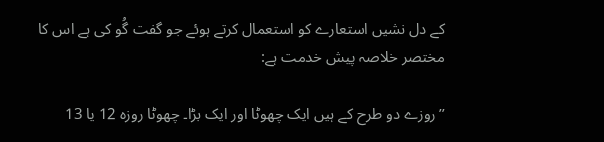کے دل نشیں استعارے کو استعمال کرتے ہوئے جو گفت گُو کی ہے اس کا مختصر خلاصہ پیش خدمت ہے:

’’روزے دو طرح کے ہیں ایک چھوٹا اور ایک بڑا۔ چھوٹا روزہ 12 یا 13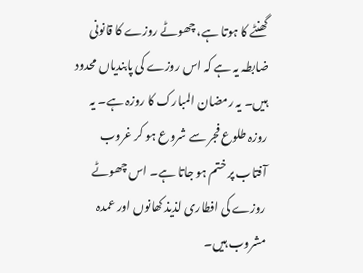گھنٹے کا ہوتا ہے، چھوٹے روزے کا قانونی ضابطہ یہ ہے کہ اس روزے کی پابندیاں محدود ہیں۔ یہ رمضان المبارک کا روزہ ہے۔ یہ روزہ طلوع فجر سے شروع ہو کر غروب آفتاب پر ختم ہو جاتا ہے۔ اس چھوٹے روزے کی افطاری لذیذ کھانوں اور عمدہ مشروب ہیں۔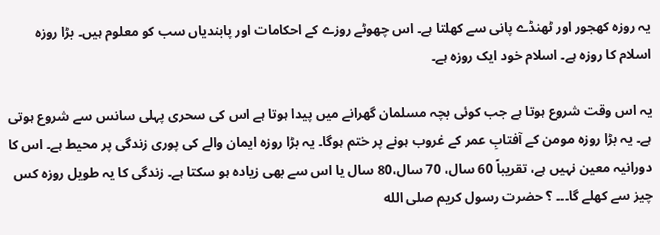یہ روزہ کھجور اور ٹھنڈے پانی سے کھلتا ہے۔ اس چھوٹے روزے کے احکامات اور پابندیاں سب کو معلوم ہیں۔ بڑا روزہ اسلام کا روزہ ہے۔ اسلام خود ایک روزہ ہے۔

یہ اس وقت شروع ہوتا ہے جب کوئی بچہ مسلمان گھرانے میں پیدا ہوتا ہے اس کی سحری پہلی سانس سے شروع ہوتی ہے۔ یہ بڑا روزہ مومن کے آفتابِ عمر کے غروب ہونے پر ختم ہوگا۔ یہ بڑا روزہ ایمان والے کی پوری زندگی پر محیط ہے۔ اس کا دورانیہ معین نہیں ہے، تقریباً 60 سال، 70 سال،80 سال یا اس سے بھی زیادہ ہو سکتا ہے۔ زندگی کا یہ طویل روزہ کس چیز سے کھلے گا۔۔۔ ؟ حضرت رسول کریم صلى الله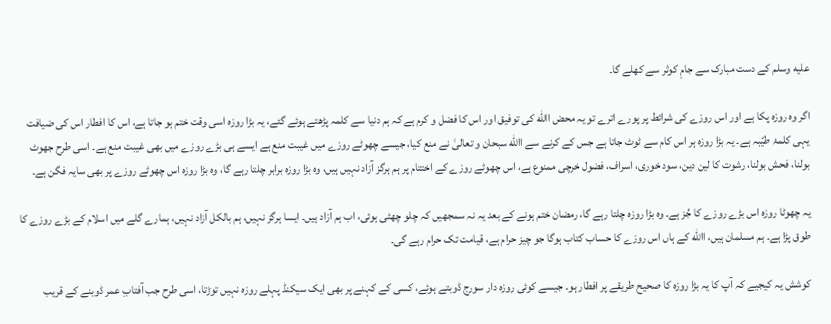عليه وسلم کے دست مبارک سے جامِ کوثر سے کھلے گا۔

اگر وہ روزہ پکا ہے اور اس روزے کی شرائط پر پورے اترے تو یہ محض االله کی توفیق اور اس کا فضل و کرم ہے کہ ہم دنیا سے کلمہ پڑھتے ہوئے گئے، یہ بڑا روزہ اسی وقت ختم ہو جاتا ہے، اس کا افطار اس کی ضیافت یہی کلمۂ طیّبہ ہے۔ یہ بڑا روزہ ہر اس کام سے ٹوٹ جاتا ہے جس کے کرنے سے االله سبحان و تعالیٰ نے منع کیا، جیسے چھوٹے روزے میں غیبت منع ہے ایسے ہی بڑے روزے میں بھی غیبت منع ہے۔ اسی طرح جھوٹ بولنا، فحش بولنا، رشوت کا لین دین، سود خوری، اسراف، فضول خرچی ممنوع ہے، اس چھوٹے روزے کے اختتام پر ہم ہرگز آزاد نہیں ہیں، وہ بڑا روزہ برابر چلتا رہے گا، وہ بڑا روزہ اس چھوٹے روزے پر بھی سایہ فگن ہے۔

یہ چھوٹا روزہ اس بڑے روزے کا جُز ہے۔ وہ بڑا روزہ چلتا رہے گا، رمضان ختم ہونے کے بعد یہ نہ سمجھیں کہ چلو چھٹی ہوئی، اب ہم آزاد ہیں۔ ایسا ہرگز نہیں، ہم بالکل آزاد نہیں، ہمارے گلے میں اسلام کے بڑے روزے کا طوق پڑا ہے۔ ہم مسلمان ہیں، االله کے ہاں اس روزے کا حساب کتاب ہوگا جو چیز حرام ہے، قیامت تک حرام رہے گی۔

کوشش یہ کیجیے کہ آپ کا یہ بڑا روزہ کا صحیح طریقے پر افطار ہو۔ جیسے کوئی روزہ دار سورج ڈوبتے ہوئے، کسی کے کہنے پر بھی ایک سیکنڈ پہلے روزہ نہیں توڑتا، اسی طرح جب آفتابِ عمر ڈوبنے کے قریب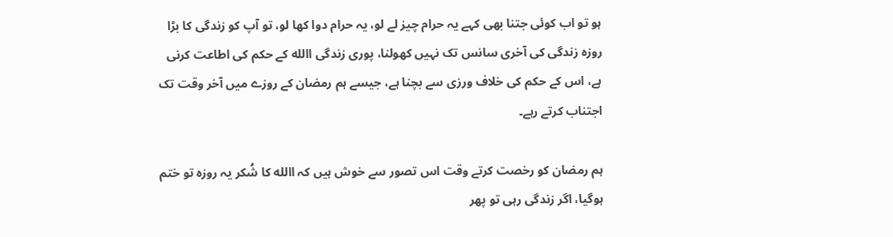ہو تو اب کوئی جتنا بھی کہے یہ حرام چیز لے لو، یہ حرام دوا کھا لو، تو آپ کو زندگی کا بڑا روزہ زندگی کی آخری سانس تک نہیں کھولنا، پوری زندگی االله کے حکم کی اطاعت کرنی ہے، اس کے حکم کی خلاف ورزی سے بچنا ہے، جیسے ہم رمضان کے روزے میں آخر وقت تک اجتناب کرتے رہے۔

ہم رمضان کو رخصت کرتے وقت اس تصور سے خوش ہیں کہ االله کا شُکر یہ روزہ تو ختم ہوگیا، اگر زندگی رہی تو پھر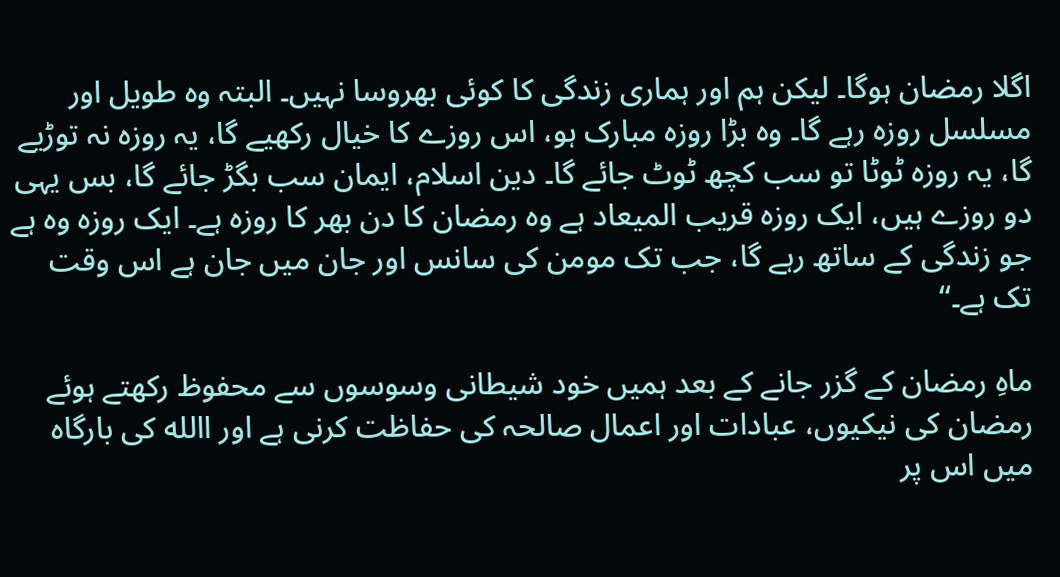اگلا رمضان ہوگا۔ لیکن ہم اور ہماری زندگی کا کوئی بھروسا نہیں۔ البتہ وہ طویل اور مسلسل روزہ رہے گا۔ وہ بڑا روزہ مبارک ہو، اس روزے کا خیال رکھیے گا، یہ روزہ نہ توڑیے گا، یہ روزہ ٹوٹا تو سب کچھ ٹوٹ جائے گا۔ دین اسلام، ایمان سب بگڑ جائے گا، بس یہی دو روزے ہیں، ایک روزہ قریب المیعاد ہے وہ رمضان کا دن بھر کا روزہ ہے۔ ایک روزہ وہ ہے جو زندگی کے ساتھ رہے گا، جب تک مومن کی سانس اور جان میں جان ہے اس وقت تک ہے۔‘‘

ماہِ رمضان کے گزر جانے کے بعد ہمیں خود شیطانی وسوسوں سے محفوظ رکھتے ہوئے رمضان کی نیکیوں، عبادات اور اعمال صالحہ کی حفاظت کرنی ہے اور االله کی بارگاہ میں اس پر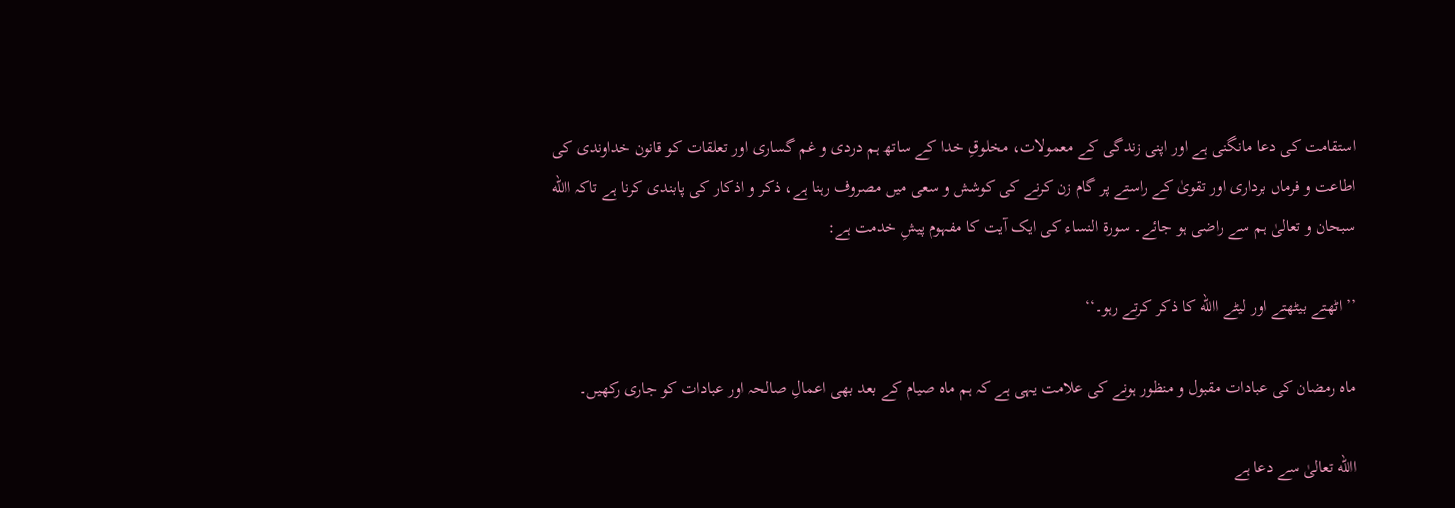استقامت کی دعا مانگنی ہے اور اپنی زندگی کے معمولات، مخلوقِ خدا کے ساتھ ہم دردی و غم گساری اور تعلقات کو قانون خداوندی کی اطاعت و فرماں برداری اور تقویٰ کے راستے پر گام زن کرنے کی کوشش و سعی میں مصروف رہنا ہے، ذکر و اذکار کی پابندی کرنا ہے تاکہ االله سبحان و تعالیٰ ہم سے راضی ہو جائے۔ سورۃ النساء کی ایک آیت کا مفہوم پیشِ خدمت ہے:

’’اٹھتے بیٹھتے اور لیٹے االله کا ذکر کرتے رہو۔‘‘

ماہ رمضان کی عبادات مقبول و منظور ہونے کی علامت یہی ہے کہ ہم ماہ صیام کے بعد بھی اعمالِ صالحہ اور عبادات کو جاری رکھیں۔

االله تعالیٰ سے دعا ہے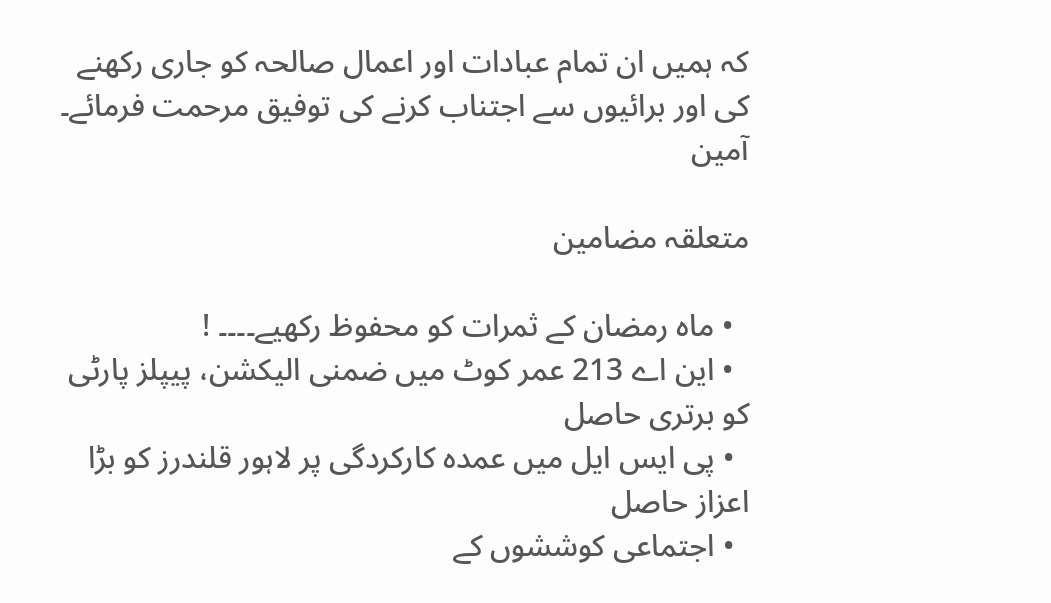کہ ہمیں ان تمام عبادات اور اعمال صالحہ کو جاری رکھنے کی اور برائیوں سے اجتناب کرنے کی توفیق مرحمت فرمائے۔ آمین

متعلقہ مضامین

  • ماہ رمضان کے ثمرات کو محفوظ رکھیے۔۔۔۔ !
  • این اے 213 عمر کوٹ میں ضمنی الیکشن، پیپلز پارٹی کو برتری حاصل
  • پی ایس ایل میں عمدہ کارکردگی پر لاہور قلندرز کو بڑا اعزاز حاصل
  • اجتماعی کوششوں کے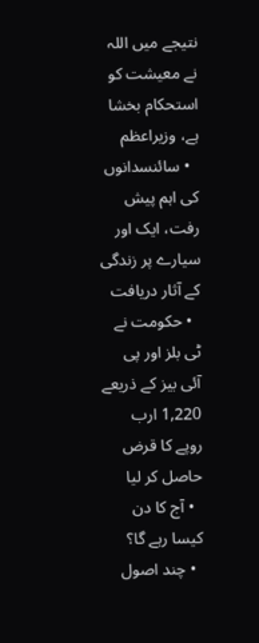نتیجے میں اللہ نے معیشت کو استحکام بخشا ہے، وزیراعظم
  • سائنسدانوں کی اہم پیش رفت، ایک اور سیارے پر زندگی کے آثار دریافت
  • حکومت نے ٹی بلز اور پی آئی بیز کے ذریعے 1,220 ارب روپے کا قرض حاصل کر لیا
  • آج کا دن کیسا رہے گا؟
  • چند اصول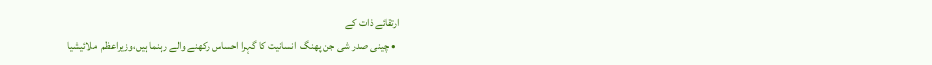ارتقائے ذات کے
  • چینی صدر شی جن پھنگ  انسانیت کا گہرا احساس رکھنے والے رہنما ہیں،وزیراعظم  ملائیشیا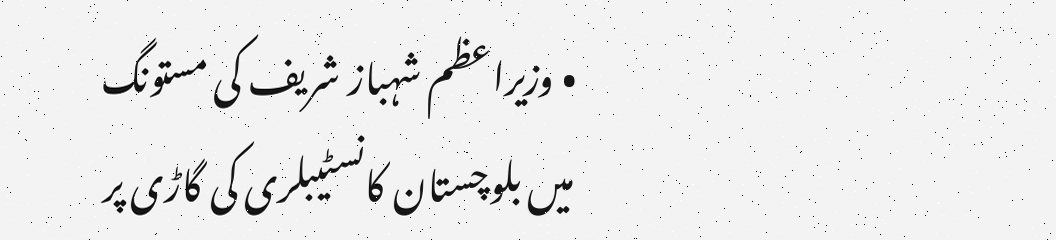• وزیراعظم شہباز شریف کی مستونگ میں بلوچستان کانسٹیبلری کی گاڑی پر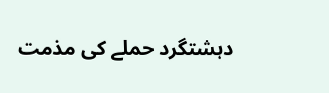دہشتگرد حملے کی مذمت